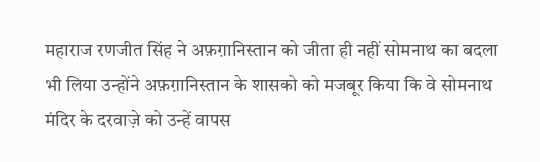महाराज रणजीत सिंह ने अफ़ग़ानिस्तान को जीता ही नहीं सोमनाथ का बदला भी लिया उन्होंने अफ़ग़ानिस्तान के शासको को मजबूर किया कि वे सोमनाथ मंदिर के दरवाज़े को उन्हें वापस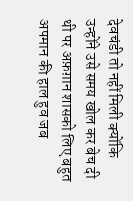देवचंडी तो नहीं मिली क्योंकि उन्होंने उसे समय खोल कर बेच दी थी पर अफ़ग़ान शासको लिए बहुत अपमान की हाल हुव जब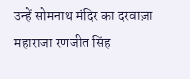उन्हें सोमनाथ मंदिर का दरवाज़ा महाराजा रणजीत सिंह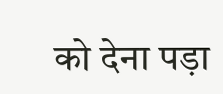को देना पड़ा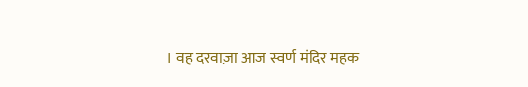। वह दरवाज़ा आज स्वर्ण मंदिर महक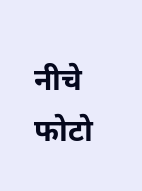नीचे फोटो